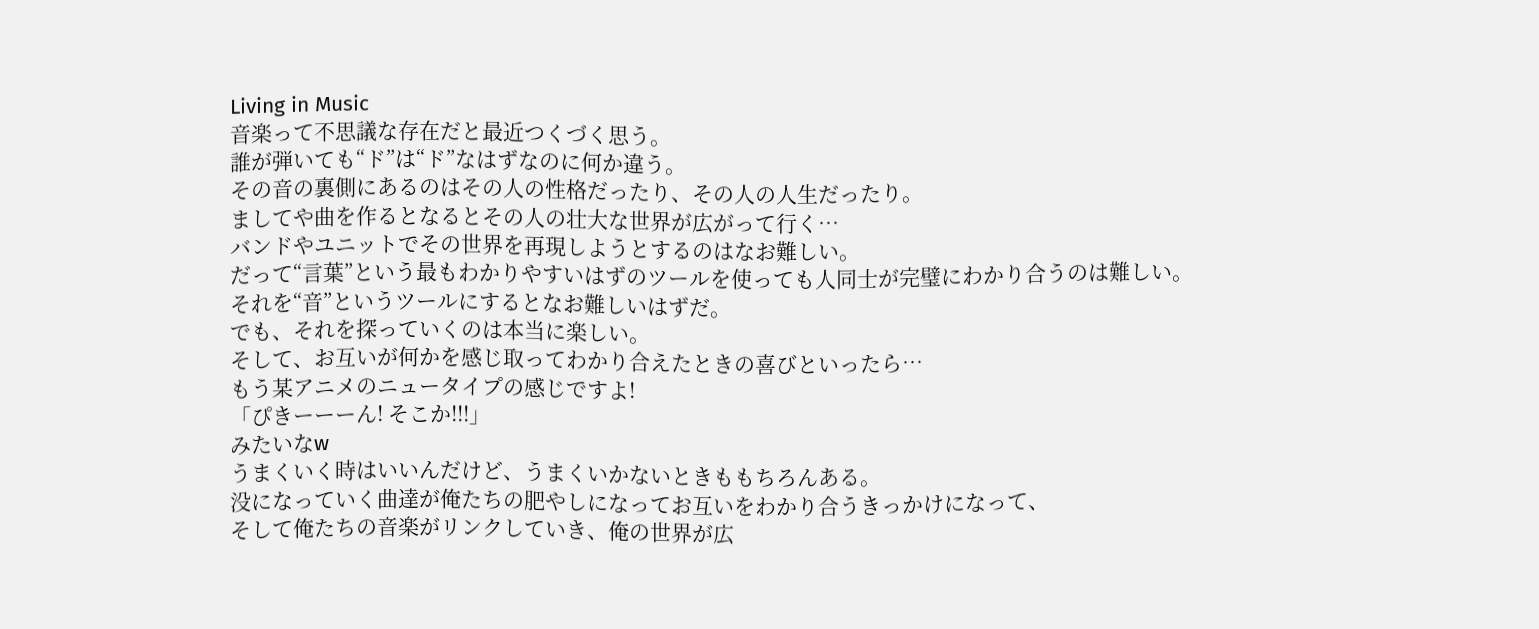Living in Music
音楽って不思議な存在だと最近つくづく思う。
誰が弾いても“ド”は“ド”なはずなのに何か違う。
その音の裏側にあるのはその人の性格だったり、その人の人生だったり。
ましてや曲を作るとなるとその人の壮大な世界が広がって行く…
バンドやユニットでその世界を再現しようとするのはなお難しい。
だって“言葉”という最もわかりやすいはずのツールを使っても人同士が完璧にわかり合うのは難しい。
それを“音”というツールにするとなお難しいはずだ。
でも、それを探っていくのは本当に楽しい。
そして、お互いが何かを感じ取ってわかり合えたときの喜びといったら…
もう某アニメのニュータイプの感じですよ!
「ぴきーーーん! そこか!!!」
みたいなw
うまくいく時はいいんだけど、うまくいかないときももちろんある。
没になっていく曲達が俺たちの肥やしになってお互いをわかり合うきっかけになって、
そして俺たちの音楽がリンクしていき、俺の世界が広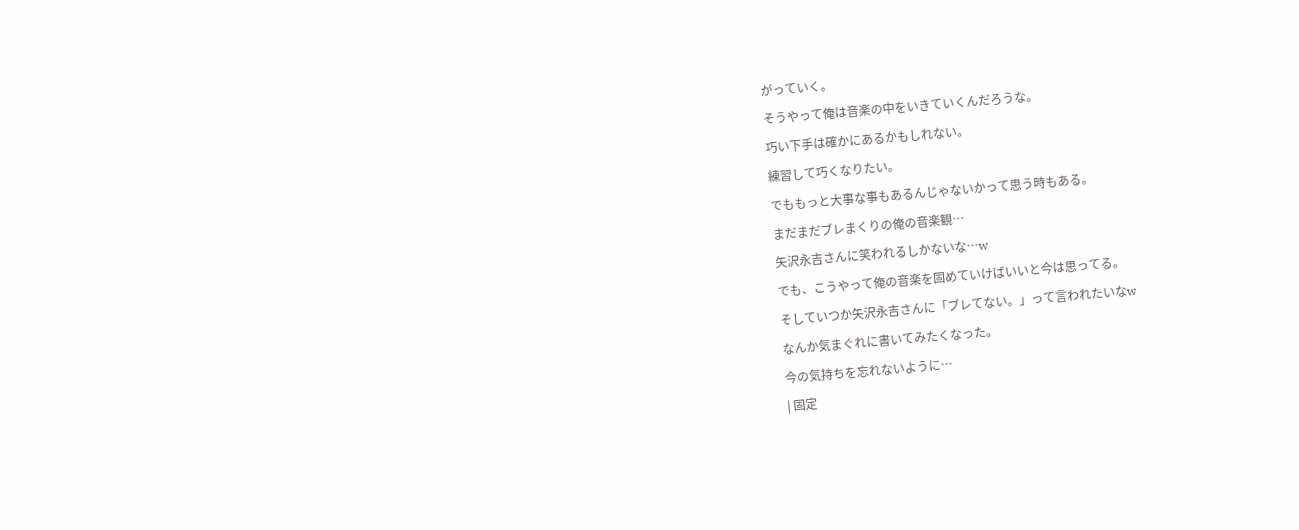がっていく。
そうやって俺は音楽の中をいきていくんだろうな。
巧い下手は確かにあるかもしれない。
練習して巧くなりたい。
でももっと大事な事もあるんじゃないかって思う時もある。
まだまだブレまくりの俺の音楽観…
矢沢永吉さんに笑われるしかないな…w
でも、こうやって俺の音楽を固めていけばいいと今は思ってる。
そしていつか矢沢永吉さんに「ブレてない。」って言われたいなw
なんか気まぐれに書いてみたくなった。
今の気持ちを忘れないように…
| 固定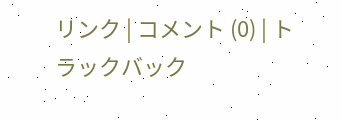リンク | コメント (0) | トラックバック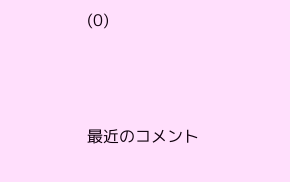(0)



最近のコメント